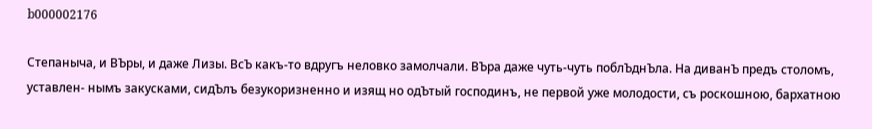b000002176

Степаныча, и ВЪры, и даже Лизы. ВсЪ какъ-то вдругъ неловко замолчали. ВЪра даже чуть-чуть поблЪднЪла. На диванЪ предъ столомъ, уставлен- нымъ закусками, сидЪлъ безукоризненно и изящ но одЪтый господинъ, не первой уже молодости, съ роскошною, бархатною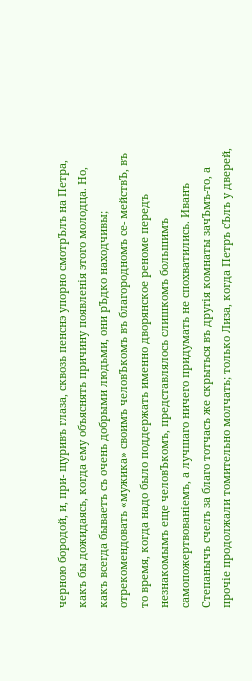черною бородой, и, при- щуривъ глаза, сквозь пенснэ упорно смотрЪлъ на Петра, какъ бы дожидаясь, когда ему объяснять причину появленія этого молодца. Но, какъ всегда бываетъ съ очень добрыми людьми, они рЪдко находчивы; отрекомендовать «мужика» своимъ человЪкомъ въ благородномъ се- мействЪ, въ то время, когда надо было поддержать именно дворянское реноме передъ незнакомымъ еще человЪкомъ, представлялось слишкомъ большимъ самопожертвованіемъ, а лучшаго ничего придумать не спохватились. Иванъ Степанычъ счелъ за благо тотчасъ же скрыться въ другія комнаты зачЪмъ-то, а прочіе продолжали томительно молчать; только Лиза, когда Петръ сЪлъ у дверей,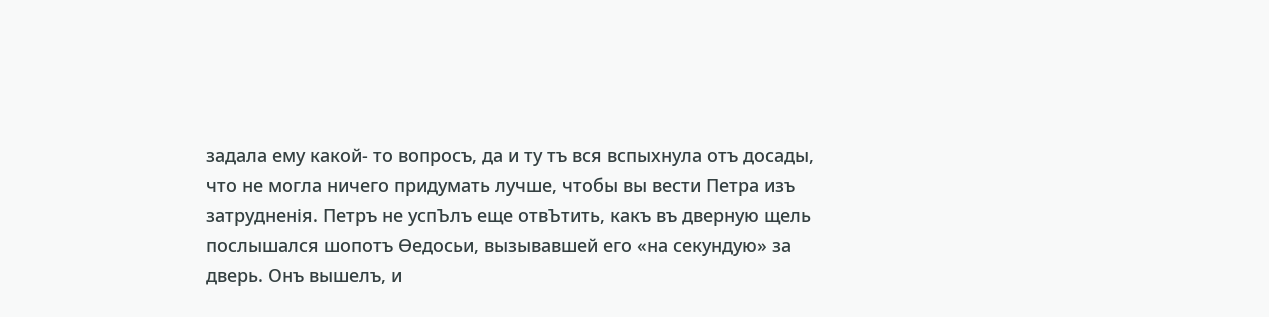задала ему какой- то вопросъ, да и ту тъ вся вспыхнула отъ досады, что не могла ничего придумать лучше, чтобы вы вести Петра изъ затрудненія. Петръ не успЪлъ еще отвЪтить, какъ въ дверную щель послышался шопотъ Ѳедосьи, вызывавшей его «на секундую» за дверь. Онъ вышелъ, и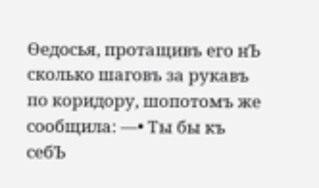Ѳедосья, протащивъ его нЪ сколько шаговъ за рукавъ по коридору, шопотомъ же сообщила: —• Ты бы къ себЪ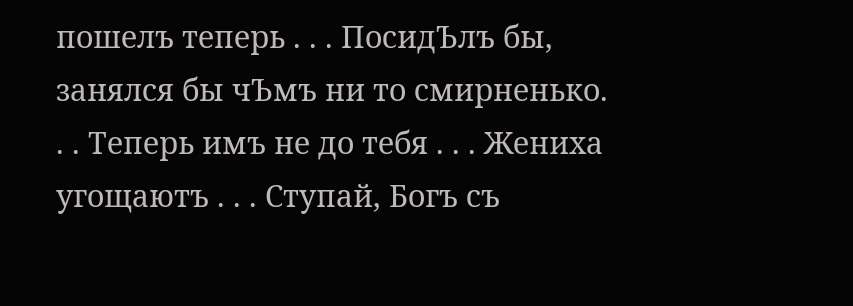пошелъ теперь . . . ПосидЪлъ бы, занялся бы чЪмъ ни то смирненько. . . Теперь имъ не до тебя . . . Жениха угощаютъ . . . Ступай, Богъ съ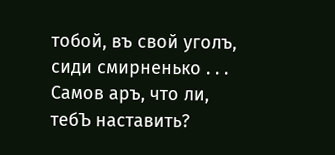тобой, въ свой уголъ, сиди смирненько . . . Самов аръ, что ли, тебЪ наставить?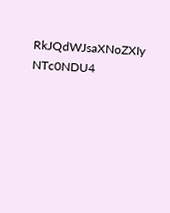RkJQdWJsaXNoZXIy NTc0NDU4